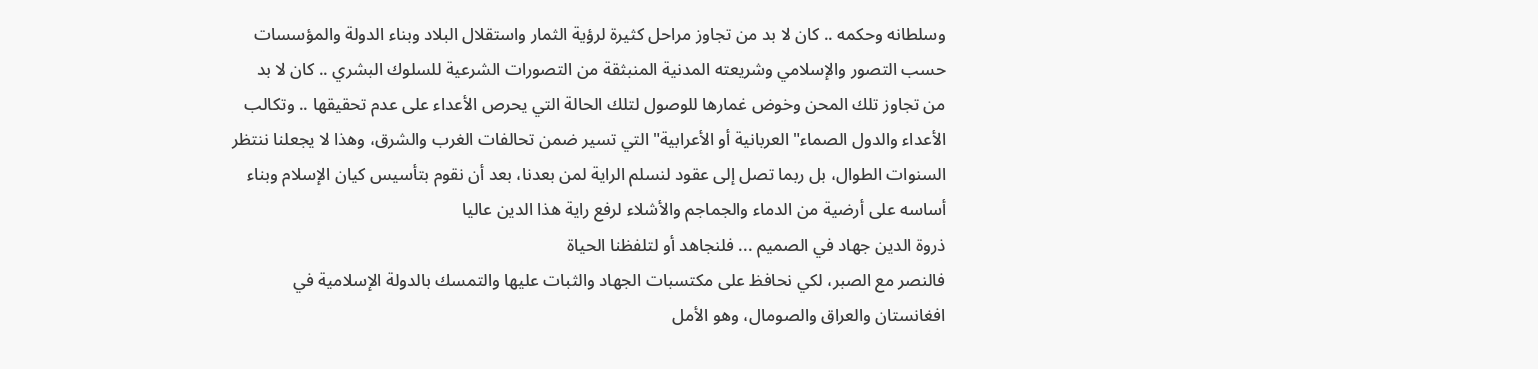وسلطانه وحكمه .. كان لا بد من تجاوز مراحل كثيرة لرؤية الثمار واستقلال البلاد وبناء الدولة والمؤسسات حسب التصور والإسلامي وشريعته المدنية المنبثقة من التصورات الشرعية للسلوك البشري .. كان لا بد من تجاوز تلك المحن وخوض غمارها للوصول لتلك الحالة التي يحرص الأعداء على عدم تحقيقها .. وتكالب الأعداء والدول الصماء"العربانية أو الأعرابية"التي تسير ضمن تحالفات الغرب والشرق، وهذا لا يجعلنا ننتظر السنوات الطوال، بل ربما تصل إلى عقود لنسلم الراية لمن بعدنا، بعد أن نقوم بتأسيس كيان الإسلام وبناء أساسه على أرضية من الدماء والجماجم والأشلاء لرفع راية هذا الدين عاليا
ذروة الدين جهاد في الصميم ... فلنجاهد أو لتلفظنا الحياة
فالنصر مع الصبر، لكي نحافظ على مكتسبات الجهاد والثبات عليها والتمسك بالدولة الإسلامية في افغانستان والعراق والصومال، وهو الأمل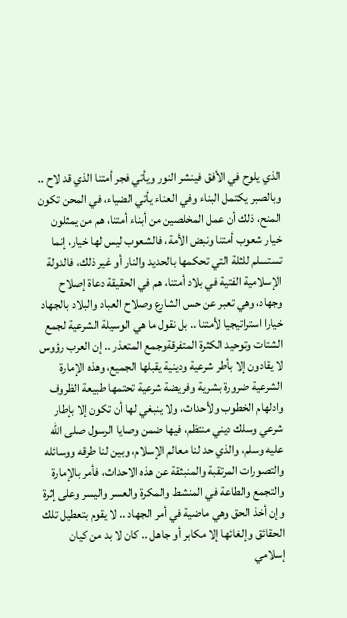الذي يلوح في الأفق فينشر النور ويأتي فجر أمتنا الذي قد لاح .. وبالصبر يكتمل البناء وفي العناء يأتي الضياء، في المحن تكون المنح، ذلك أن عمل المخلصين من أبناء أمتنا، هم من يمثلون خيار شعوب أمتنا ونبض الأمة، فالشعوب ليس لها خيار، إنما تستسلم للثلة التي تحكمها بالحديد والنار أو غير ذلك، فالدولة الإسلامية الفتية في بلاد أمتنا، هم في الحقيقة دعاة إصلاح وجهاد، وهي تعبر عن حس الشارع وصلاح العباد والبلاد بالجهاد خيارا استراتيجيا لأمتنا .. بل نقول ما هي الوسيلة الشرعية لجمع الشتات وتوحيد الكثرة المتفرقةوجمع المتعذر .. إن العرب رؤوس لا يقادون إلا بأطر شرعية ودينية يقبلها الجميع، وهذه الإمارة الشرعية ضرورة بشرية وفريضة شرعية تحتمها طبيعة الظروف وادلهام الخطوب ولأحداث، ولا ينبغي لها أن تكون إلا بإطار شرعي وسلك ديني منتظم، فيها ضمن وصايا الرسول صلى الله عليه وسلم، والذي حد لنا معالم الإسلام، وبين لنا طرقه ووسائله والتصورات المرتقبة والمنبثقة عن هذه الاحداث، فأمر بالإمارة والتجمع والطاعة في المنشط والمكرة والعسر واليسر وعلى إثرة وإن أخذ الحق وهي ماضية في أمر الجهاد .. لا يقوم بتعطيل تلك الحقائق وإلغائها إلا مكابر أو جاهل .. كان لا بد من كيان إسلامي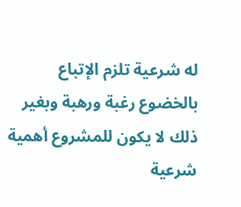له شرعية تلزم الإتباع بالخضوع رغبة ورهبة وبغير ذلك لا يكون للمشروع أهمية شرعية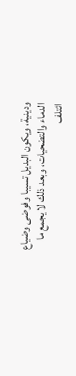ودينية، ويكون البديل تسيبا وفوضى وضياع الدماء والتضحيات، وبعد ذلك لا يجمع ما ائتلف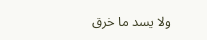ولا يسد ما خرق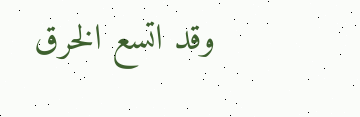وقد اتسع الخرق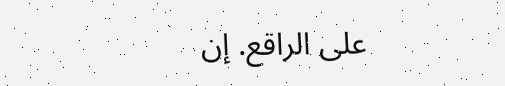على الراقع. إن